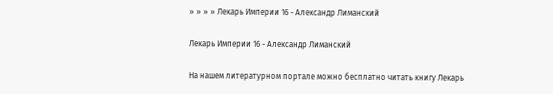» » » » Лекарь Империи 16 - Александр Лиманский

Лекарь Империи 16 - Александр Лиманский

На нашем литературном портале можно бесплатно читать книгу Лекарь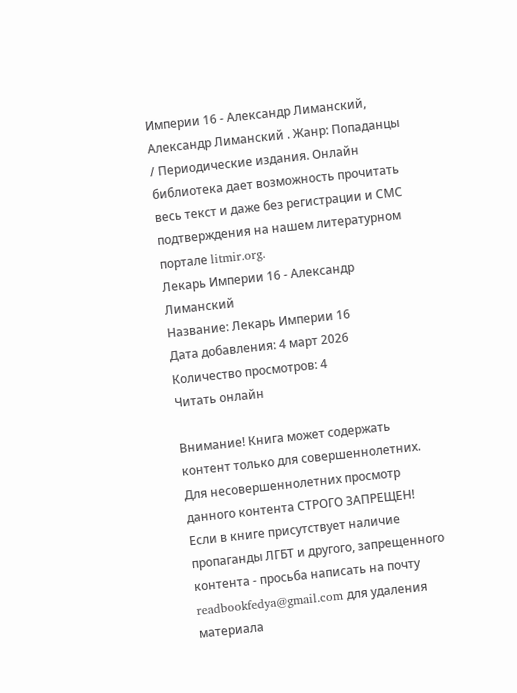Империи 16 - Александр Лиманский, Александр Лиманский . Жанр: Попаданцы / Периодические издания. Онлайн библиотека дает возможность прочитать весь текст и даже без регистрации и СМС подтверждения на нашем литературном портале litmir.org.
Лекарь Империи 16 - Александр Лиманский
Название: Лекарь Империи 16
Дата добавления: 4 март 2026
Количество просмотров: 4
Читать онлайн

Внимание! Книга может содержать контент только для совершеннолетних. Для несовершеннолетних просмотр данного контента СТРОГО ЗАПРЕЩЕН! Если в книге присутствует наличие пропаганды ЛГБТ и другого, запрещенного контента - просьба написать на почту readbookfedya@gmail.com для удаления материала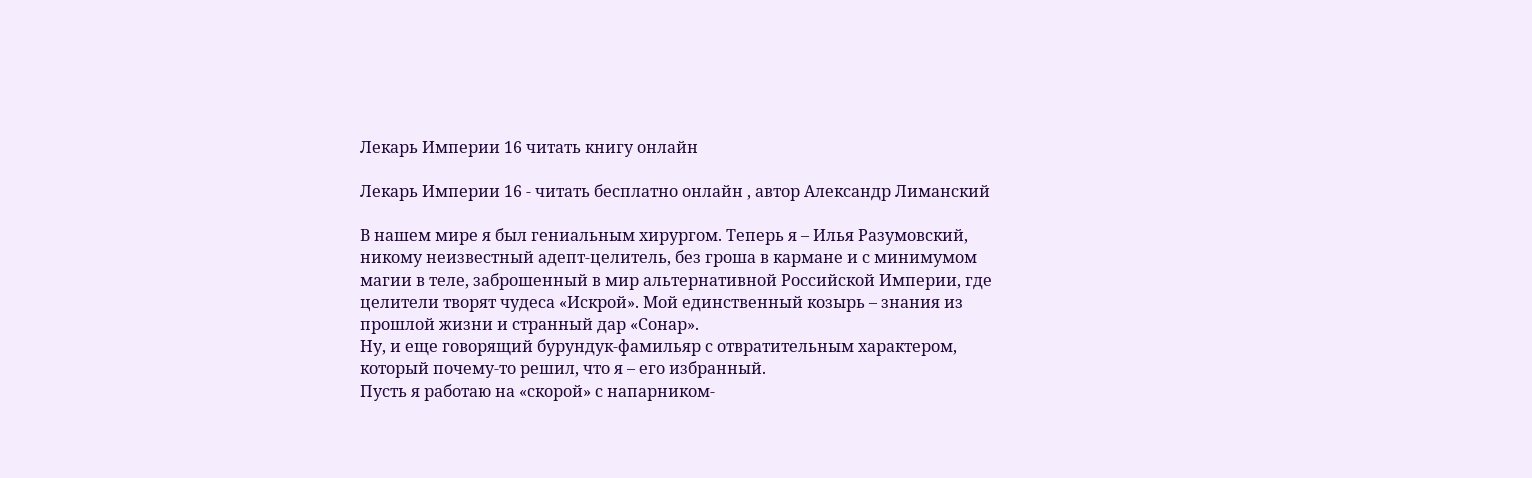Лекарь Империи 16 читать книгу онлайн

Лекарь Империи 16 - читать бесплатно онлайн , автор Александр Лиманский

В нашем мире я был гениальным хирургом. Теперь я – Илья Разумовский, никому неизвестный адепт-целитель, без гроша в кармане и с минимумом магии в теле, заброшенный в мир альтернативной Российской Империи, где целители творят чудеса «Искрой». Мой единственный козырь – знания из прошлой жизни и странный дар «Сонар».
Ну, и еще говорящий бурундук-фамильяр с отвратительным характером, который почему-то решил, что я – его избранный.
Пусть я работаю на «скорой» с напарником-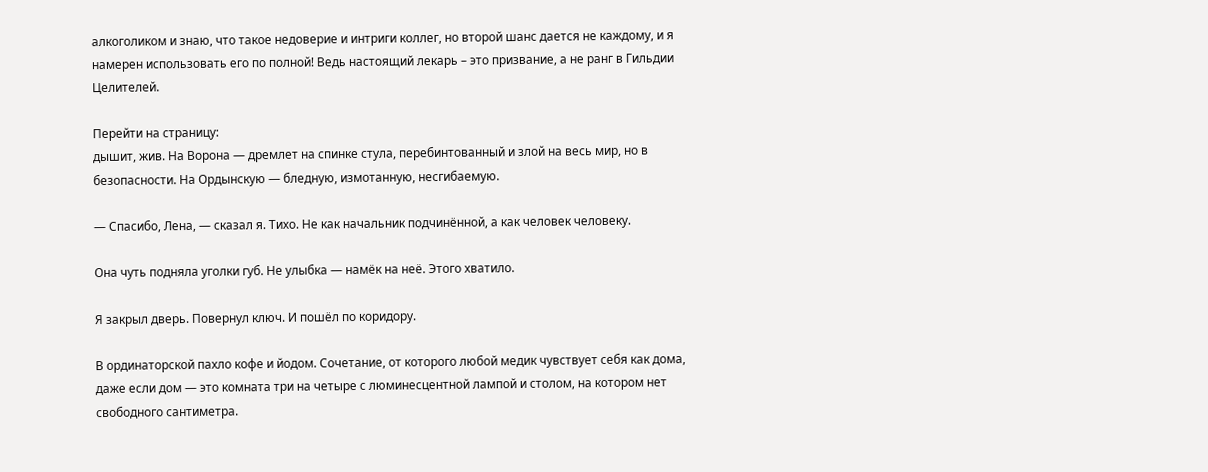алкоголиком и знаю, что такое недоверие и интриги коллег, но второй шанс дается не каждому, и я намерен использовать его по полной! Ведь настоящий лекарь – это призвание, а не ранг в Гильдии Целителей.

Перейти на страницу:
дышит, жив. На Ворона — дремлет на спинке стула, перебинтованный и злой на весь мир, но в безопасности. На Ордынскую — бледную, измотанную, несгибаемую.

— Спасибо, Лена, — сказал я. Тихо. Не как начальник подчинённой, а как человек человеку.

Она чуть подняла уголки губ. Не улыбка — намёк на неё. Этого хватило.

Я закрыл дверь. Повернул ключ. И пошёл по коридору.

В ординаторской пахло кофе и йодом. Сочетание, от которого любой медик чувствует себя как дома, даже если дом — это комната три на четыре с люминесцентной лампой и столом, на котором нет свободного сантиметра.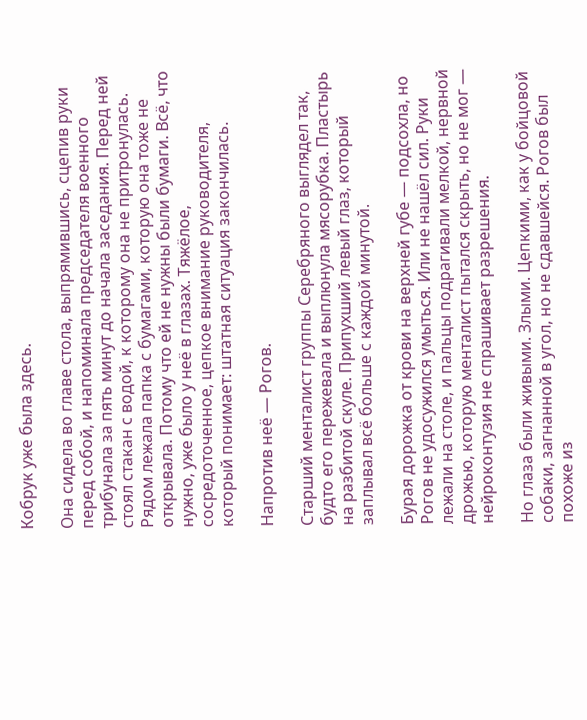Кобрук уже была здесь.

Она сидела во главе стола, выпрямившись, сцепив руки перед собой, и напоминала председателя военного трибунала за пять минут до начала заседания. Перед ней стоял стакан с водой, к которому она не притронулась. Рядом лежала папка с бумагами, которую она тоже не открывала. Потому что ей не нужны были бумаги. Всё, что нужно, уже было у неё в глазах. Тяжёлое, сосредоточенное, цепкое внимание руководителя, который понимает: штатная ситуация закончилась.

Напротив неё — Рогов.

Старший менталист группы Серебряного выглядел так, будто его пережевала и выплюнула мясорубка. Пластырь на разбитой скуле. Припухший левый глаз, который заплывал всё больше с каждой минутой.

Бурая дорожка от крови на верхней губе — подсохла, но Рогов не удосужился умыться. Или не нашёл сил. Руки лежали на столе, и пальцы подрагивали мелкой, нервной дрожью, которую менталист пытался скрыть, но не мог — нейроконтузия не спрашивает разрешения.

Но глаза были живыми. Злыми. Цепкими, как у бойцовой собаки, загнанной в угол, но не сдавшейся. Рогов был похоже из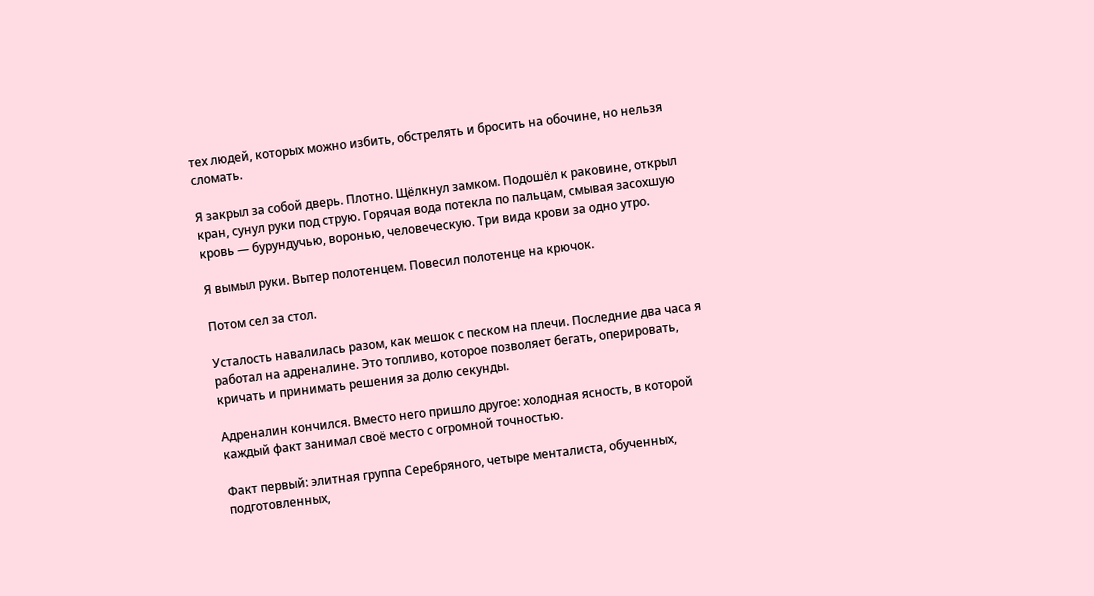тех людей, которых можно избить, обстрелять и бросить на обочине, но нельзя сломать.

Я закрыл за собой дверь. Плотно. Щёлкнул замком. Подошёл к раковине, открыл кран, сунул руки под струю. Горячая вода потекла по пальцам, смывая засохшую кровь — бурундучью, воронью, человеческую. Три вида крови за одно утро.

Я вымыл руки. Вытер полотенцем. Повесил полотенце на крючок.

Потом сел за стол.

Усталость навалилась разом, как мешок с песком на плечи. Последние два часа я работал на адреналине. Это топливо, которое позволяет бегать, оперировать, кричать и принимать решения за долю секунды.

Адреналин кончился. Вместо него пришло другое: холодная ясность, в которой каждый факт занимал своё место с огромной точностью.

Факт первый: элитная группа Серебряного, четыре менталиста, обученных, подготовленных,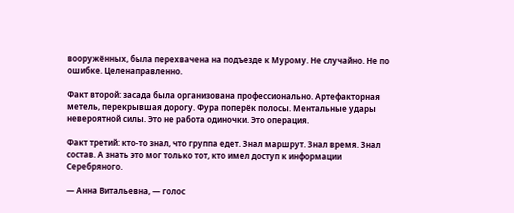вооружённых, была перехвачена на подъезде к Мурому. Не случайно. Не по ошибке. Целенаправленно.

Факт второй: засада была организована профессионально. Артефакторная метель, перекрывшая дорогу. Фура поперёк полосы. Ментальные удары невероятной силы. Это не работа одиночки. Это операция.

Факт третий: кто-то знал, что группа едет. Знал маршрут. Знал время. Знал состав. А знать это мог только тот, кто имел доступ к информации Серебряного.

— Анна Витальевна, — голос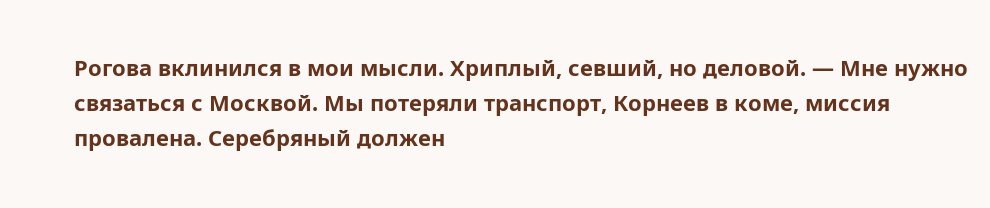Рогова вклинился в мои мысли. Хриплый, севший, но деловой. — Мне нужно связаться с Москвой. Мы потеряли транспорт, Корнеев в коме, миссия провалена. Серебряный должен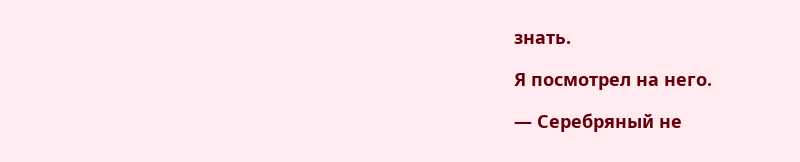знать.

Я посмотрел на него.

— Серебряный не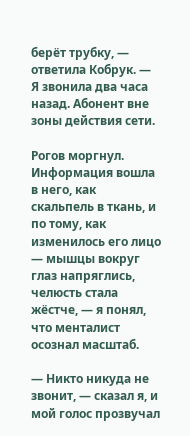берёт трубку, — ответила Кобрук. — Я звонила два часа назад. Абонент вне зоны действия сети.

Рогов моргнул. Информация вошла в него, как скальпель в ткань, и по тому, как изменилось его лицо — мышцы вокруг глаз напряглись, челюсть стала жёстче, — я понял, что менталист осознал масштаб.

— Никто никуда не звонит, — сказал я, и мой голос прозвучал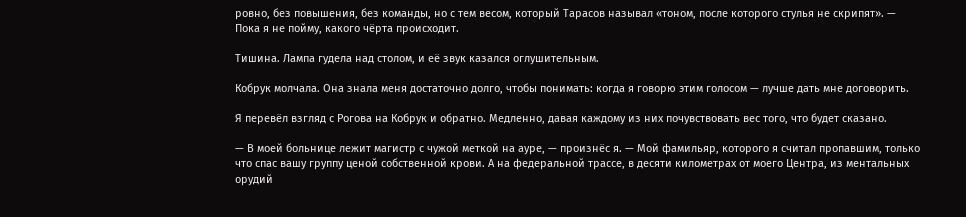ровно, без повышения, без команды, но с тем весом, который Тарасов называл «тоном, после которого стулья не скрипят». — Пока я не пойму, какого чёрта происходит.

Тишина. Лампа гудела над столом, и её звук казался оглушительным.

Кобрук молчала. Она знала меня достаточно долго, чтобы понимать: когда я говорю этим голосом — лучше дать мне договорить.

Я перевёл взгляд с Рогова на Кобрук и обратно. Медленно, давая каждому из них почувствовать вес того, что будет сказано.

— В моей больнице лежит магистр с чужой меткой на ауре, — произнёс я. — Мой фамильяр, которого я считал пропавшим, только что спас вашу группу ценой собственной крови. А на федеральной трассе, в десяти километрах от моего Центра, из ментальных орудий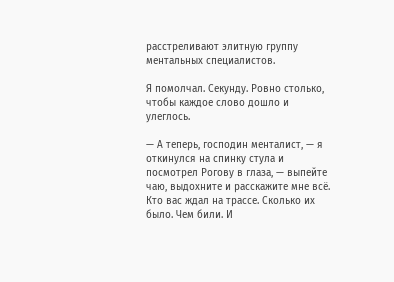расстреливают элитную группу ментальных специалистов.

Я помолчал. Секунду. Ровно столько, чтобы каждое слово дошло и улеглось.

— А теперь, господин менталист, — я откинулся на спинку стула и посмотрел Рогову в глаза, — выпейте чаю, выдохните и расскажите мне всё. Кто вас ждал на трассе. Сколько их было. Чем били. И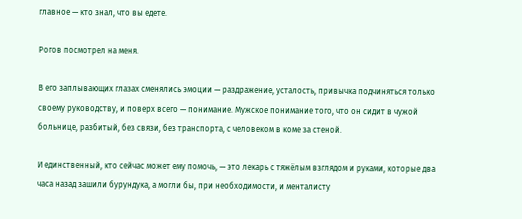главное — кто знал, что вы едете.

Рогов посмотрел на меня.

В его заплывающих глазах сменялись эмоции — раздражение, усталость, привычка подчиняться только своему руководству, и поверх всего — понимание. Мужское понимание того, что он сидит в чужой больнице, разбитый, без связи, без транспорта, с человеком в коме за стеной.

И единственный, кто сейчас может ему помочь, — это лекарь с тяжёлым взглядом и руками, которые два часа назад зашили бурундука, а могли бы, при необходимости, и менталисту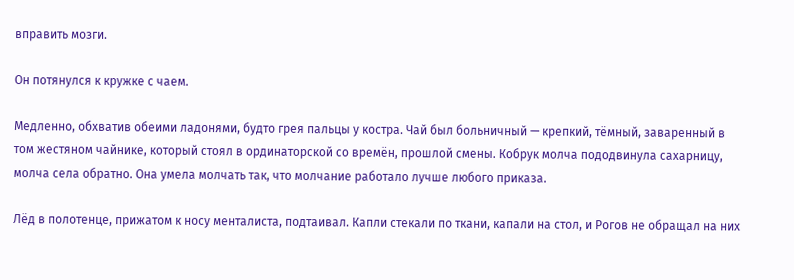вправить мозги.

Он потянулся к кружке с чаем.

Медленно, обхватив обеими ладонями, будто грея пальцы у костра. Чай был больничный — крепкий, тёмный, заваренный в том жестяном чайнике, который стоял в ординаторской со времён, прошлой смены. Кобрук молча пододвинула сахарницу, молча села обратно. Она умела молчать так, что молчание работало лучше любого приказа.

Лёд в полотенце, прижатом к носу менталиста, подтаивал. Капли стекали по ткани, капали на стол, и Рогов не обращал на них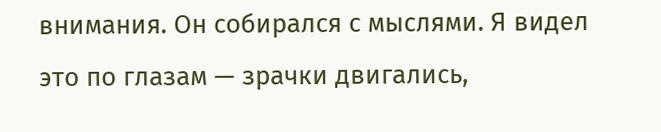внимания. Он собирался с мыслями. Я видел это по глазам — зрачки двигались,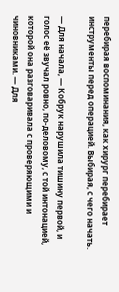перебирая воспоминания, как хирург перебирает инструменты перед операцией. Выбирая, с чего начать.

— Для начала, — Кобрук нарушила тишину первой, и голос её звучал ровно, по-деловому, с той интонацией, которой она разговаривала с проверяющими и чиновниками. — Для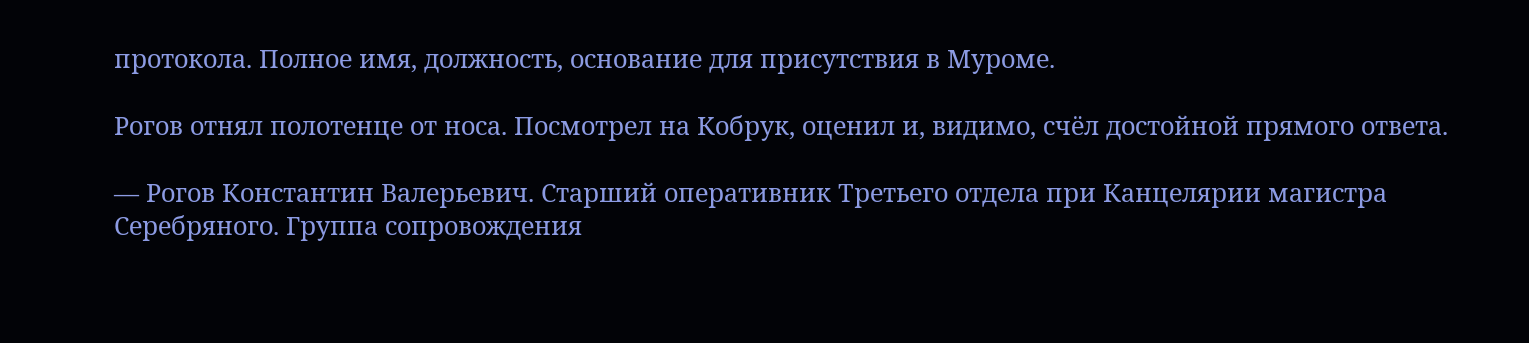протокола. Полное имя, должность, основание для присутствия в Муроме.

Рогов отнял полотенце от носа. Посмотрел на Кобрук, оценил и, видимо, счёл достойной прямого ответа.

— Рогов Константин Валерьевич. Старший оперативник Третьего отдела при Канцелярии магистра Серебряного. Группа сопровождения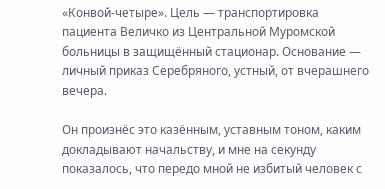«Конвой-четыре». Цель — транспортировка пациента Величко из Центральной Муромской больницы в защищённый стационар. Основание — личный приказ Серебряного, устный, от вчерашнего вечера.

Он произнёс это казённым, уставным тоном, каким докладывают начальству, и мне на секунду показалось, что передо мной не избитый человек с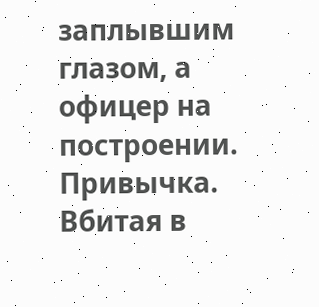заплывшим глазом, а офицер на построении. Привычка. Вбитая в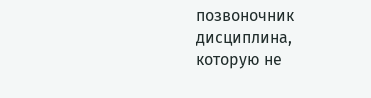позвоночник дисциплина, которую не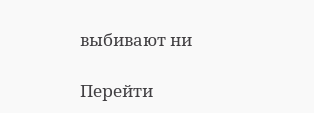выбивают ни

Перейти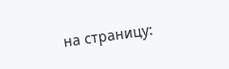на страницу: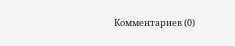Комментариев (0)